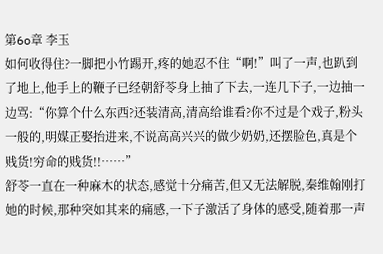第6o章 李玉
如何收得住?一脚把小竹踢开,疼的她忍不住“啊!”叫了一声,也趴到了地上,他手上的鞭子已经朝舒苓身上抽了下去,一连几下子,一边抽一边骂:“你算个什么东西?还装清高,清高给谁看?你不过是个戏子,粉头一般的,明媒正娶抬进来,不说高高兴兴的做少奶奶,还摆脸色,真是个贱货!穷命的贱货!!……”
舒苓一直在一种麻木的状态,感觉十分痛苦,但又无法解脱,秦维翰刚打她的时候,那种突如其来的痛感,一下子激活了身体的感受,随着那一声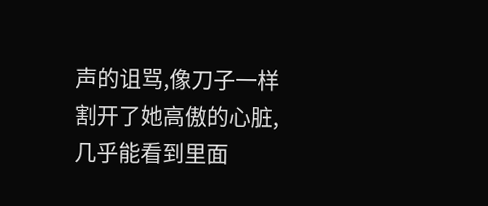声的诅骂,像刀子一样割开了她高傲的心脏,几乎能看到里面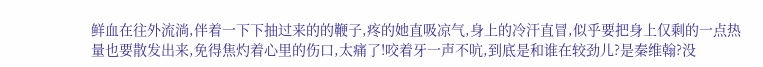鲜血在往外流淌,伴着一下下抽过来的的鞭子,疼的她直吸凉气,身上的冷汗直冒,似乎要把身上仅剩的一点热量也要散发出来,免得焦灼着心里的伤口,太痛了!咬着牙一声不吭,到底是和谁在较劲儿?是秦维翰?没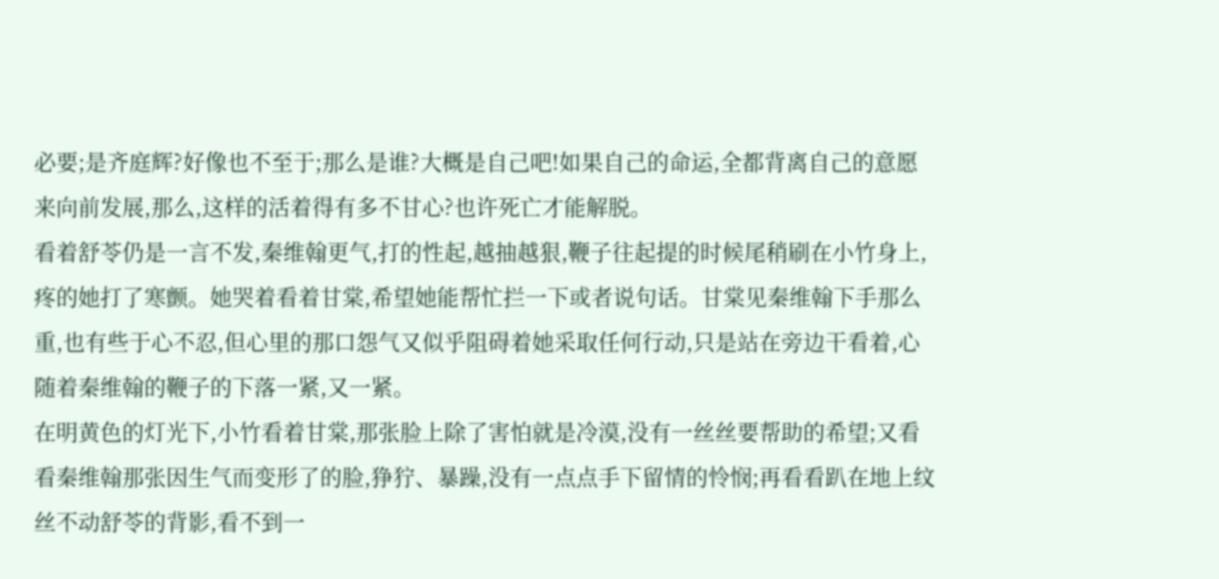必要;是齐庭辉?好像也不至于;那么是谁?大概是自己吧!如果自己的命运,全都背离自己的意愿来向前发展,那么,这样的活着得有多不甘心?也许死亡才能解脱。
看着舒苓仍是一言不发,秦维翰更气,打的性起,越抽越狠,鞭子往起提的时候尾稍刷在小竹身上,疼的她打了寒颤。她哭着看着甘棠,希望她能帮忙拦一下或者说句话。甘棠见秦维翰下手那么重,也有些于心不忍,但心里的那口怨气又似乎阻碍着她采取任何行动,只是站在旁边干看着,心随着秦维翰的鞭子的下落一紧,又一紧。
在明黄色的灯光下,小竹看着甘棠,那张脸上除了害怕就是冷漠,没有一丝丝要帮助的希望;又看看秦维翰那张因生气而变形了的脸,狰狞、暴躁,没有一点点手下留情的怜悯;再看看趴在地上纹丝不动舒苓的背影,看不到一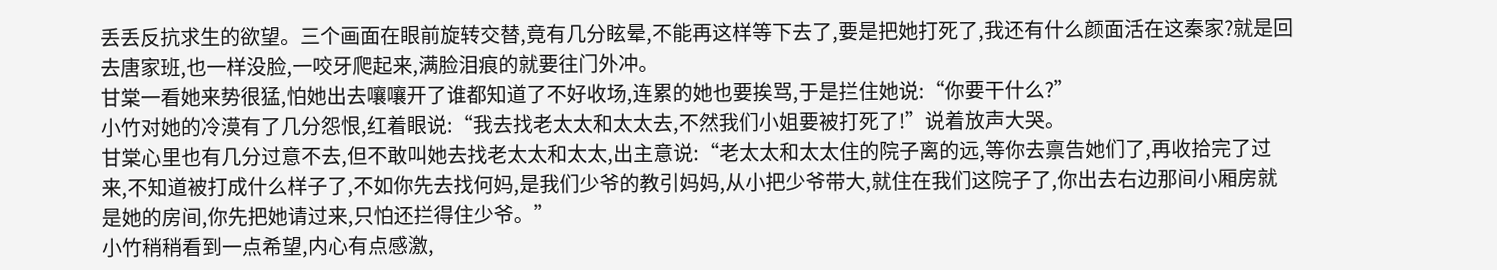丢丢反抗求生的欲望。三个画面在眼前旋转交替,竟有几分眩晕,不能再这样等下去了,要是把她打死了,我还有什么颜面活在这秦家?就是回去唐家班,也一样没脸,一咬牙爬起来,满脸泪痕的就要往门外冲。
甘棠一看她来势很猛,怕她出去嚷嚷开了谁都知道了不好收场,连累的她也要挨骂,于是拦住她说:“你要干什么?”
小竹对她的冷漠有了几分怨恨,红着眼说:“我去找老太太和太太去,不然我们小姐要被打死了!”说着放声大哭。
甘棠心里也有几分过意不去,但不敢叫她去找老太太和太太,出主意说:“老太太和太太住的院子离的远,等你去禀告她们了,再收拾完了过来,不知道被打成什么样子了,不如你先去找何妈,是我们少爷的教引妈妈,从小把少爷带大,就住在我们这院子了,你出去右边那间小厢房就是她的房间,你先把她请过来,只怕还拦得住少爷。”
小竹稍稍看到一点希望,内心有点感激,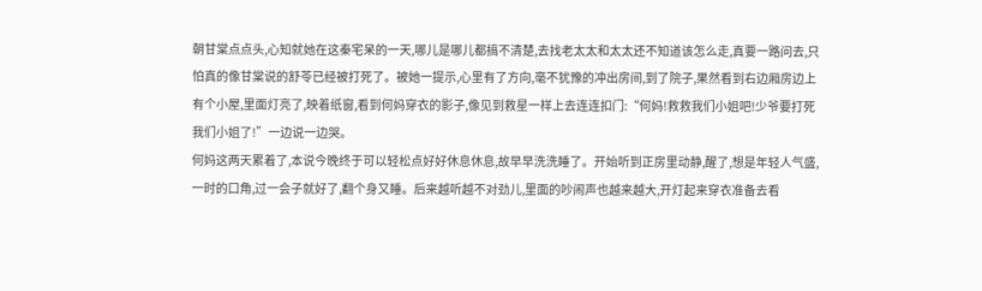朝甘棠点点头,心知就她在这秦宅呆的一天,哪儿是哪儿都搞不清楚,去找老太太和太太还不知道该怎么走,真要一路问去,只怕真的像甘棠说的舒苓已经被打死了。被她一提示,心里有了方向,毫不犹豫的冲出房间,到了院子,果然看到右边厢房边上有个小屋,里面灯亮了,映着纸窗,看到何妈穿衣的影子,像见到救星一样上去连连扣门:“何妈!救救我们小姐吧!少爷要打死我们小姐了!”一边说一边哭。
何妈这两天累着了,本说今晚终于可以轻松点好好休息休息,故早早洗洗睡了。开始听到正房里动静,醒了,想是年轻人气盛,一时的口角,过一会子就好了,翻个身又睡。后来越听越不对劲儿,里面的吵闹声也越来越大,开灯起来穿衣准备去看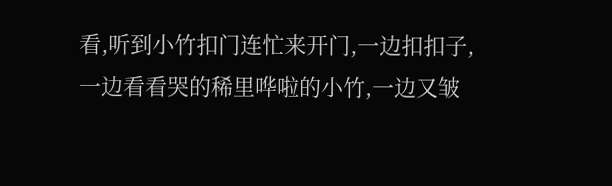看,听到小竹扣门连忙来开门,一边扣扣子,一边看看哭的稀里哗啦的小竹,一边又皱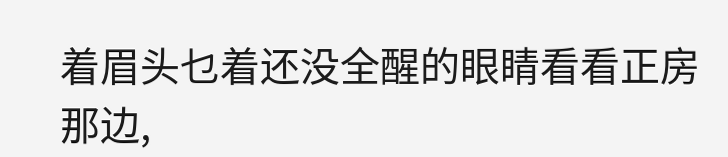着眉头乜着还没全醒的眼睛看看正房那边,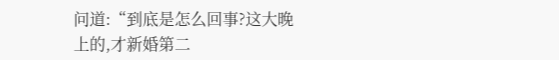问道:“到底是怎么回事?这大晚上的,才新婚第二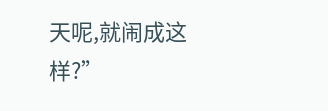天呢,就闹成这样?”